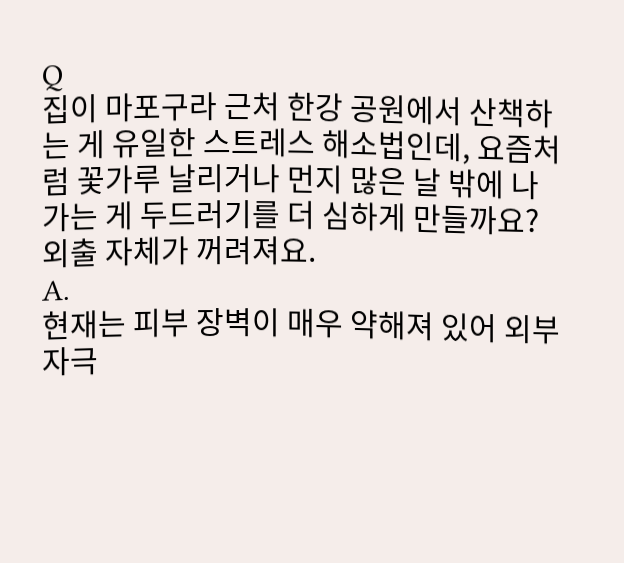Q
집이 마포구라 근처 한강 공원에서 산책하는 게 유일한 스트레스 해소법인데, 요즘처럼 꽃가루 날리거나 먼지 많은 날 밖에 나가는 게 두드러기를 더 심하게 만들까요? 외출 자체가 꺼려져요.
A.
현재는 피부 장벽이 매우 약해져 있어 외부 자극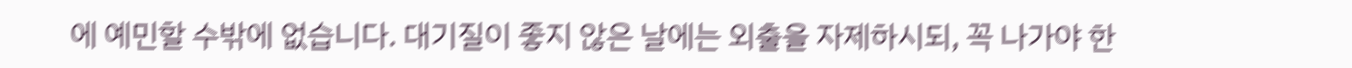에 예민할 수밖에 없습니다. 대기질이 좋지 않은 날에는 외출을 자제하시되, 꼭 나가야 한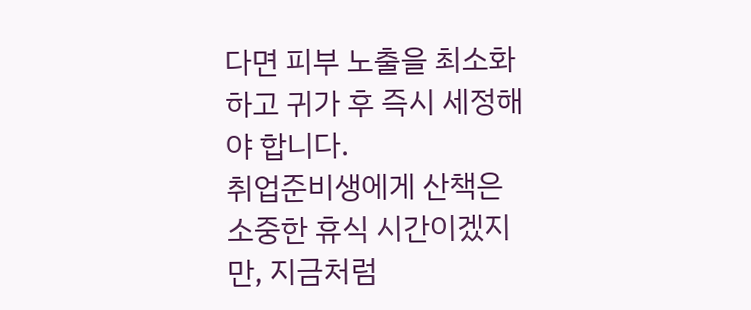다면 피부 노출을 최소화하고 귀가 후 즉시 세정해야 합니다.
취업준비생에게 산책은 소중한 휴식 시간이겠지만, 지금처럼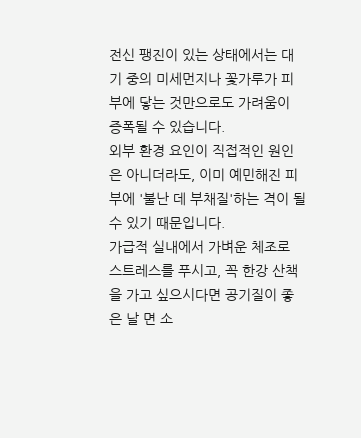전신 팽진이 있는 상태에서는 대기 중의 미세먼지나 꽃가루가 피부에 닿는 것만으로도 가려움이 증폭될 수 있습니다.
외부 환경 요인이 직접적인 원인은 아니더라도, 이미 예민해진 피부에 '불난 데 부채질'하는 격이 될 수 있기 때문입니다.
가급적 실내에서 가벼운 체조로 스트레스를 푸시고, 꼭 한강 산책을 가고 싶으시다면 공기질이 좋은 날 면 소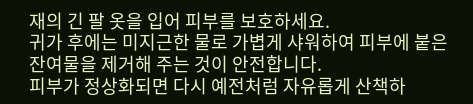재의 긴 팔 옷을 입어 피부를 보호하세요.
귀가 후에는 미지근한 물로 가볍게 샤워하여 피부에 붙은 잔여물을 제거해 주는 것이 안전합니다.
피부가 정상화되면 다시 예전처럼 자유롭게 산책하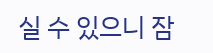실 수 있으니 잠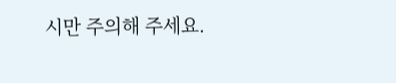시만 주의해 주세요.